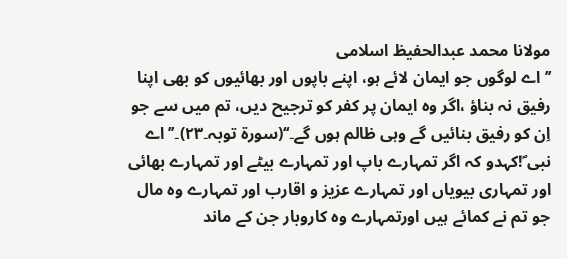مولانا محمد عبدالحفیظ اسلامی
’’اے لوگوں جو ایمان لائے ہو، اپنے باپوں اور بھائیوں کو بھی اپنا رفیق نہ بناؤ ،اگر وہ ایمان پر کفر کو ترجیح دیں، تم میں سے جو اِن کو رفیق بنائیں گے وہی ظالم ہوں گے۔‘‘(سورۃ توبہ۔۲۳)۔’’اے نبی ؐ!کہدو کہ اگر تمہارے باپ اور تمہارے بیٹے اور تمہارے بھائی اور تمہاری بیویاں اور تمہارے عزیز و اقارب اور تمہارے وہ مال جو تم نے کمائے ہیں اورتمہارے وہ کاروبار جن کے ماند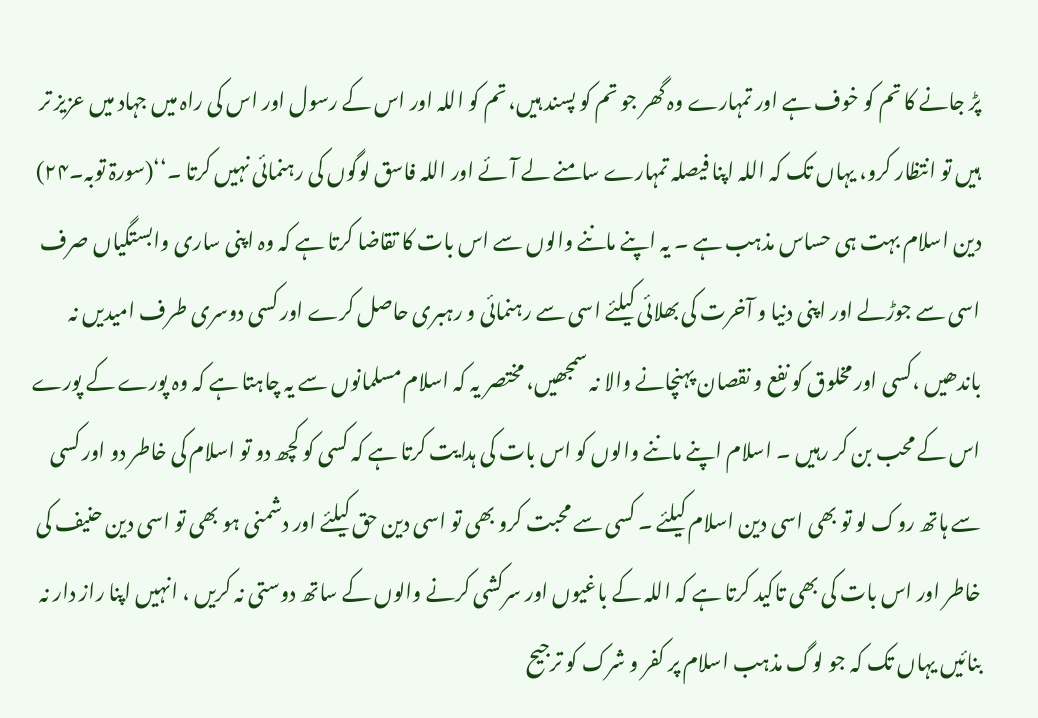پڑ جانے کا تم کو خوف ہے اور تمہارے وہ گھر جو تم کو پسند ہیں، تم کو اللہ اور اس کے رسول اور اس کی راہ میں جہاد میں عزیز تر ہیں تو انتظار کرو، یہاں تک کہ اللہ اپنا فیصلہ تمہارے سامنے لے آئے اور اللہ فاسق لوگوں کی رہنمائی نہیں کرتا ۔‘‘(سورۃ توبہ۔۲۴)
دین اسلام بہت ہی حساس مذہب ہے ۔ یہ اپنے ماننے والوں سے اس بات کا تقاضا کرتا ہے کہ وہ اپنی ساری وابستگیاں صرف اسی سے جوڑلے اور اپنی دنیا و آخرت کی بھلائی کیلئے اسی سے رہنمائی و رہبری حاصل کرے اور کسی دوسری طرف امیدیں نہ باندھیں ،کسی اور مخلوق کو نفع و نقصان پہنچانے والا نہ سمجھیں، مختصر یہ کہ اسلام مسلمانوں سے یہ چاہتا ہے کہ وہ پورے کے پورے اس کے محب بن کر رہیں ۔ اسلام اپنے ماننے والوں کو اس بات کی ہدایت کرتا ہے کہ کسی کو کچھ دو تو اسلام کی خاطر دو اور کسی سے ہاتھ روک لو تو بھی اسی دین اسلام کیلئے ۔ کسی سے محبت کرو بھی تو اسی دین حق کیلئے اور دشمنی ہو بھی تو اسی دین حنیف کی خاطر اور اس بات کی بھی تاکید کرتا ہے کہ اللہ کے باغیوں اور سرکشی کرنے والوں کے ساتھ دوستی نہ کریں ، انہیں اپنا راز دار نہ بنائیں یہاں تک کہ جو لوگ مذہب اسلام پر کفر و شرک کو ترجیح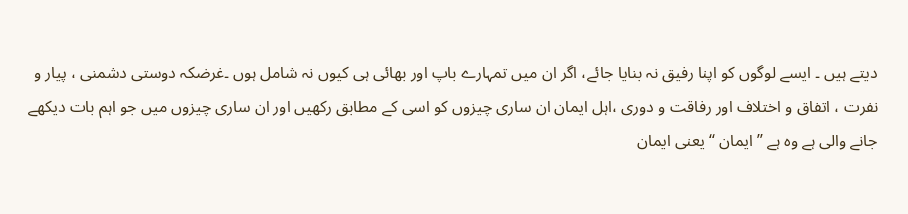دیتے ہیں ۔ ایسے لوگوں کو اپنا رفیق نہ بنایا جائے، اگر ان میں تمہارے باپ اور بھائی ہی کیوں نہ شامل ہوں ۔غرضکہ دوستی دشمنی ، پیار و نفرت ، اتفاق و اختلاف اور رفاقت و دوری ،اہل ایمان ان ساری چیزوں کو اسی کے مطابق رکھیں اور ان ساری چیزوں میں جو اہم بات دیکھے جانے والی ہے وہ ہے ’’ایمان ‘‘ یعنی ایمان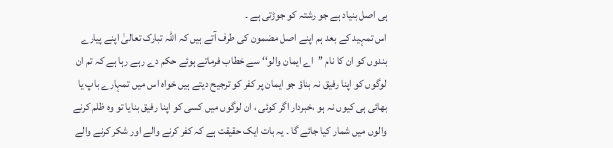ہی اصل بنیاد ہے جو رشتہ کو جوڑتی ہے ۔
اس تمہید کے بعد ہم اپنے اصل مضمون کی طرف آتے ہیں کہ اللہ تبارک تعالیٰ اپنے پیارے بندوں کو ان کا نام ’’اے ایمان والو‘‘ سے خطاب فرماتے ہوئے حکم دے رہے رہا ہے کہ تم ان لوگوں کو اپنا رفیق نہ بناؤ جو ایمان پر کفر کو ترجیح دیتے ہیں خواہ اس میں تمہارے باپ یا بھائی ہی کیوں نہ ہو ،خبردار اگر کوئی ، ان لوگوں میں کسی کو اپنا رفیق بنایا تو وہ ظلم کرنے والوں میں شمار کیا جائے گا ۔ یہ بات ایک حقیقت ہے کہ کفر کرنے والے اور شکر کرنے والے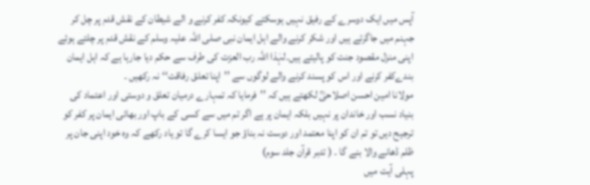آپس میں ایک دوسرے کے رفیق نہیں ہوسکتے کیونکہ کفر کرنے و الے شیطان کے نقش قدم پر چل کر جہنم میں جاگرتے ہیں اور شکر کرنے والے اہل ایمان نبی صلی اللہ علیہ وسلم کے نقش قدم پر چلتے ہوئے اپنی منزل مقصود جنت کو پالیتے ہیں۔لہٰذا اللہ رب العزت کی طرف سے حکم دیا جارہا ہے کہ اہل ایمان بندےکفر کرنے اور اس کو پسند کرنے والے لوگوں سے ’’اپنا تعلق رفاقت‘‘ نہ رکھیں ۔
مولانا امین احسن اصلاحیؒ لکھتے ہیں کہ ’’فرمایا کہ تمہارے درمیان تعلق و دوستی اور اعتماد کی بنیاد نسب اور خاندان پر نہیں بلکہ ایمان پر ہے اگر تم میں سے کسی کے باپ اور بھائی ایمان پر کفر کو ترجیح دیں تو تم ان کو اپنا معتمد اور دوست نہ بناؤ جو ایسا کرے گا تو یاد رکھے کہ وہ خود اپنی جان پر ظلم ڈھانے والا بنے گا ۔ ( تدبر قرآن جلد سوم)
پہلی آیت میں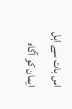اس بات سے اہل ایمان کو آگاہ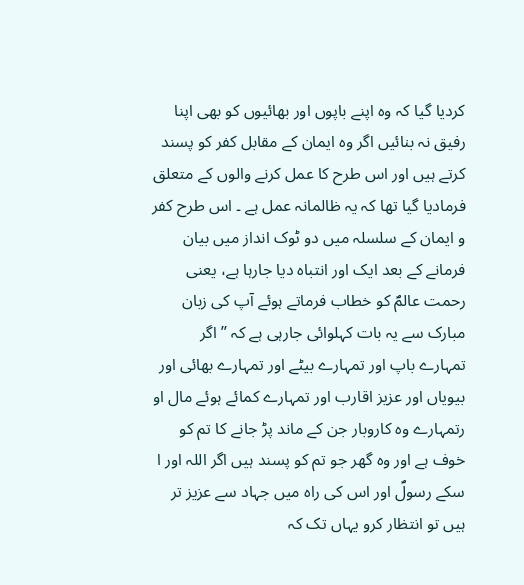کردیا گیا کہ وہ اپنے باپوں اور بھائیوں کو بھی اپنا رفیق نہ بنائیں اگر وہ ایمان کے مقابل کفر کو پسند کرتے ہیں اور اس طرح کا عمل کرنے والوں کے متعلق فرمادیا گیا تھا کہ یہ ظالمانہ عمل ہے ۔ اس طرح کفر و ایمان کے سلسلہ میں دو ٹوک انداز میں بیان فرمانے کے بعد ایک اور انتباہ دیا جارہا ہے، یعنی رحمت عالمؐ کو خطاب فرماتے ہوئے آپ کی زبان مبارک سے یہ بات کہلوائی جارہی ہے کہ ’’اگر تمہارے باپ اور تمہارے بیٹے اور تمہارے بھائی اور بیویاں اور عزیز اقارب اور تمہارے کمائے ہوئے مال او رتمہارے وہ کاروبار جن کے ماند پڑ جانے کا تم کو خوف ہے اور وہ گھر جو تم کو پسند ہیں اگر اللہ اور ا سکے رسولؐ اور اس کی راہ میں جہاد سے عزیز تر ہیں تو انتظار کرو یہاں تک کہ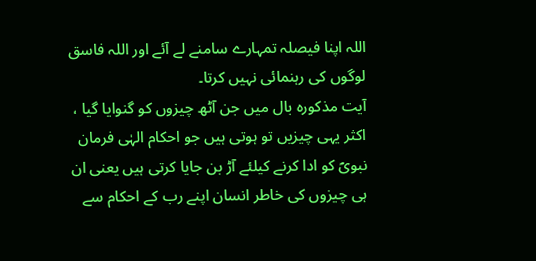اللہ اپنا فیصلہ تمہارے سامنے لے آئے اور اللہ فاسق لوگوں کی رہنمائی نہیں کرتا۔
آیت مذکورہ بال میں جن آٹھ چیزوں کو گنوایا گیا ، اکثر یہی چیزیں تو ہوتی ہیں جو احکام الہٰی فرمان نبویؐ کو ادا کرنے کیلئے آڑ بن جایا کرتی ہیں یعنی ان ہی چیزوں کی خاطر انسان اپنے رب کے احکام سے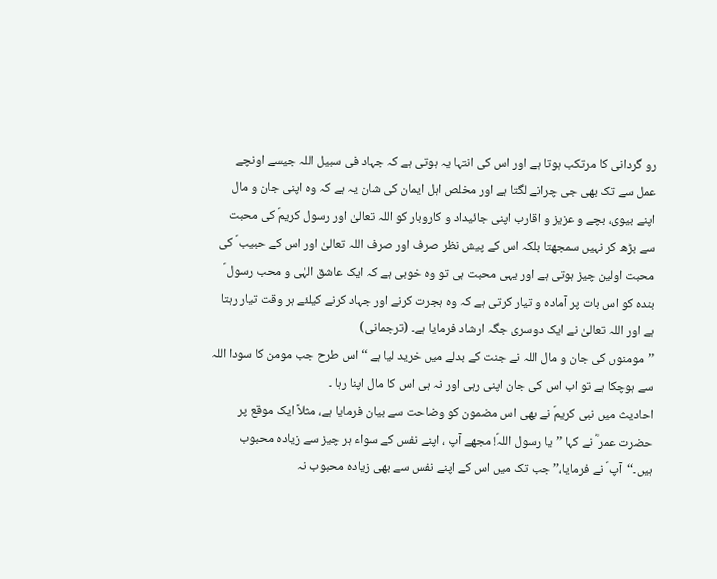رو گردانی کا مرتکب ہوتا ہے اور اس کی انتہا یہ ہوتی ہے کہ جہاد فی سبیل اللہ جیسے اونچے عمل سے تک بھی جی چرانے لگتا ہے اور مخلص اہل ایمان کی شان یہ ہے کہ وہ اپنی جان و مال اپنے بیوی، بچے و عزیز و اقارب اپنی جائیداد و کاروبار کو اللہ تعالیٰ اور رسول کریمؐ کی محبت سے بڑھ کر نہیں سمجھتا بلکہ اس کے پیش نظر صرف اور صرف اللہ تعالیٰ اور اس کے حبیب ؐ کی محبت اولین چیز ہوتی ہے اور یہی محبت ہی تو وہ خوبی ہے کہ ایک عاشق الہٰی و محب رسول ؐ بندہ کو اس بات پر آمادہ و تیار کرتی ہے کہ وہ ہجرت کرنے اور جہاد کرنے کیلئے ہر وقت تیار رہتا ہے اور اللہ تعالیٰ نے ایک دوسری جگہ ارشاد فرمایا ہے۔ (ترجمانی)
’’مومنوں کی جان و مال اللہ نے جنت کے بدلے میں خرید لیا ہے ‘‘ اس طرح جب مومن کا سودا اللہ سے ہوچکا ہے تو اب اس کی جان اپنی رہی اور نہ ہی اس کا مال اپنا رہا ۔
احادیث میں نبی کریمؐ نے بھی اس مضمون کو وضاحت سے بیان فرمایا ہے، مثلاً ایک موقع پر حضرت عمر ؓ نے کہا ’’یا رسول اللہؐ! مجھے آپ ، اپنے نفس کے سواء ہر چیز سے زیادہ محبوب ہیں۔‘‘آپ ؐ نے فرمایا،’’ جب تک میں اس کے اپنے نفس سے بھی زیادہ محبوب نہ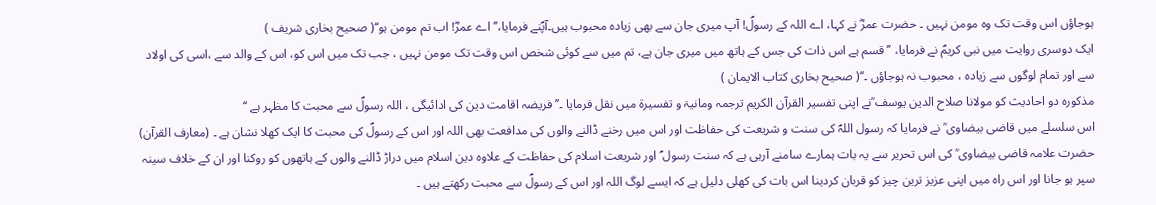ہوجاؤں اس وقت تک وہ مومن نہیں ۔ حضرت عمرؓ نے کہا، اے اللہ کے رسولؐ! آپ میری جان سے بھی زیادہ محبوب ہیں۔آپؐنے فرمایا،’’ اے عمرؓ! اب تم مومن ہو‘‘( صحیح بخاری شریف )
ایک دوسری روایت میں نبی کریمؐ نے فرمایا، ’’قسم ہے اس ذات کی جس کے ہاتھ میں میری جان ہے، تم میں سے کوئی شخص اس وقت تک مومن نہیں ، جب تک میں اس کو، اس کے والد سے ،اسی کی اولاد سے اور تمام لوگوں سے زیادہ ، محبوب نہ ہوجاؤں ۔‘‘( صحیح بخاری کتاب الایمان )
مذکورہ دو احادیث کو مولانا صلاح الدین یوسف ؒنے اپنی تفسیر القرآن الکریم ترجمہ ومانیۃ و تفسیرۃ میں نقل فرمایا ۔’’فریضہ اقامت دین کی ادائیگی ، اللہ رسولؐ سے محبت کا مظہر ہے ‘‘
اس سلسلے میں قاضی بیضاوی ؒ نے فرمایا کہ رسول اللہؐ کی سنت و شریعت کی حفاظت اور اس میں رخنے ڈالنے والوں کی مدافعت بھی اللہ اور اس کے رسولؐ کی محبت کا ایک کھلا نشان ہے ۔ (معارف القرآن)
حضرت علامہ قاضی بیضاوی ؒ کی اس تحریر سے یہ بات ہمارے سامنے آرہی ہے کہ سنت رسول ؐ اور شریعت اسلام کی حفاظت کے علاوہ دین اسلام میں دراڑ ڈالنے والوں کے ہاتھوں کو روکنا اور ان کے خلاف سینہ سپر ہو جانا اور اس راہ میں اپنی عزیز ترین چیز کو قربان کردینا اس بات کی کھلی دلیل ہے کہ ایسے لوگ اللہ اور اس کے رسولؐ سے محبت رکھتے ہیں ۔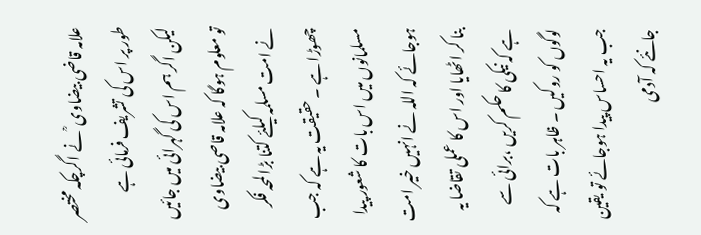علامہ قاضی بیضاوی ؒ نے اگرچکہ مختصر طور پر اس کی تشریف فرمائی ہے لیکن اگر ہم اس کی گہرائی میں جائیں تو معلوم ہوگا کہ علامہ قاصی بیضاوی نے امت مسلمہ کیلئے کتنا بڑا لمحہ فکر چھوڑا ہے ۔ حقیقت یہ ہے کہ جب مسلمانوں میں اس بات کا شعور پیدا ہوجائے کہ اللہ نے انہیں خیر امت بنا کر اٹھایا اور اس کا عملی تقاضا یہ ہے کہ نیکی کا حکم کریں ،برائی سے لوگوں کو روکیں ۔ ظاہر بات ہے کہ جب یہ احساس پیدا ہوجائے تو یقین جانئے کہ آدمی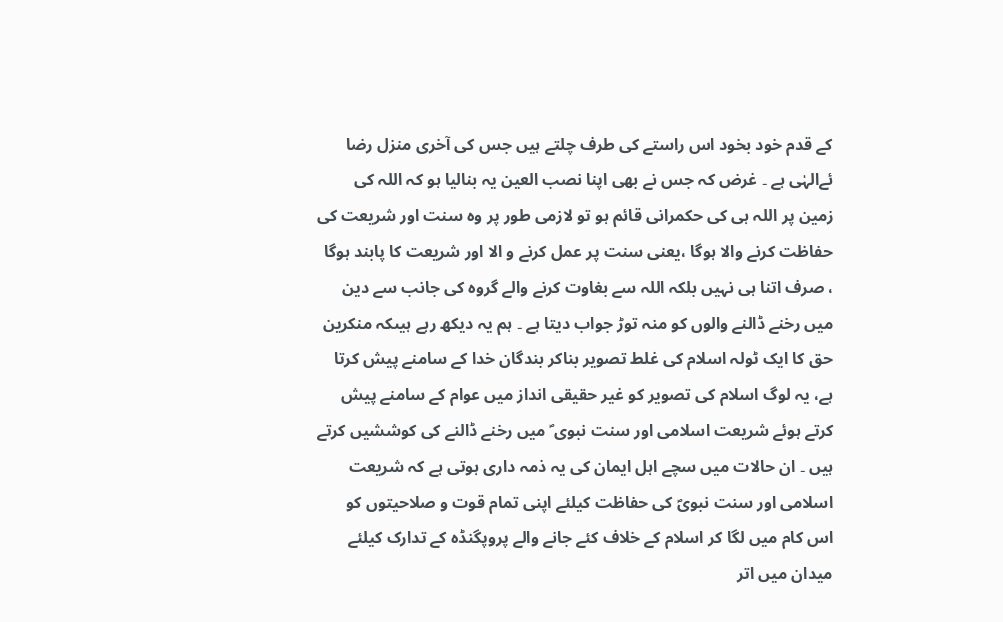کے قدم خود بخود اس راستے کی طرف چلتے ہیں جس کی آخری منزل رضا ئےالہٰی ہے ۔ غرض کہ جس نے بھی اپنا نصب العین یہ بنالیا ہو کہ اللہ کی زمین پر اللہ ہی کی حکمرانی قائم ہو تو لازمی طور پر وہ سنت اور شریعت کی حفاظت کرنے والا ہوگا ،یعنی سنت پر عمل کرنے و الا اور شریعت کا پابند ہوگا ، صرف اتنا ہی نہیں بلکہ اللہ سے بغاوت کرنے والے گروہ کی جانب سے دین میں رخنے ڈالنے والوں کو منہ توڑ جواب دیتا ہے ۔ ہم یہ دیکھ رہے ہیںکہ منکرین حق کا ایک ٹولہ اسلام کی غلط تصویر بناکر بندگان خدا کے سامنے پیش کرتا ہے، یہ لوگ اسلام کی تصویر کو غیر حقیقی انداز میں عوام کے سامنے پیش کرتے ہوئے شریعت اسلامی اور سنت نبوی ؐ میں رخنے ڈالنے کی کوششیں کرتے ہیں ۔ ان حالات میں سچے اہل ایمان کی یہ ذمہ داری ہوتی ہے کہ شریعت اسلامی اور سنت نبویؐ کی حفاظت کیلئے اپنی تمام قوت و صلاحیتوں کو اس کام میں لگا کر اسلام کے خلاف کئے جانے والے پروپگنڈہ کے تدارک کیلئے میدان میں اتر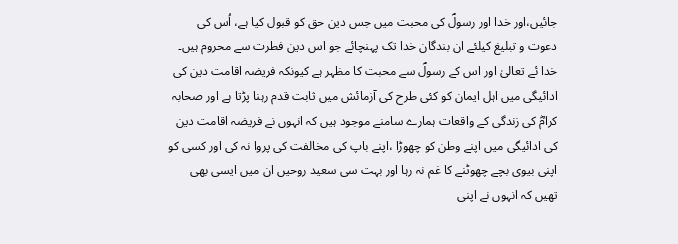جائیں،اور خدا اور رسولؐ کی محبت میں جس دین حق کو قبول کیا ہے، اُس کی دعوت و تبلیغ کیلئے ان بندگان خدا تک پہنچائے جو اس دین فطرت سے محروم ہیں۔ خدا ئے تعالیٰ اور اس کے رسولؐ سے محبت کا مظہر ہے کیونکہ فریضہ اقامت دین کی ادائیگی میں اہل ایمان کو کئی طرح کی آزمائش میں ثابت قدم رہنا پڑتا ہے اور صحابہ کرامؓ کی زندگی کے واقعات ہمارے سامنے موجود ہیں کہ انہوں نے فریضہ اقامت دین کی ادائیگی میں اپنے وطن کو چھوڑا ،اپنے باپ کی مخالفت کی پروا نہ کی اور کسی کو اپنی بیوی بچے چھوٹنے کا غم نہ رہا اور بہت سی سعید روحیں ان میں ایسی بھی تھیں کہ انہوں نے اپنی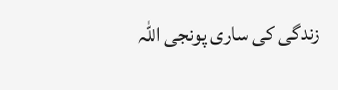زندگی کی ساری پونجی اللہ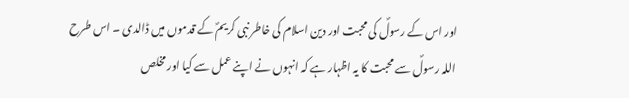اور اس کے رسولؐ کی محبت اور دین اسلام کی خاطر نبی کریمؐ کے قدموں میں ڈالدی ۔ اس طرح اللہ رسولؐ سے محبت کا یہ اظہار ہے کہ انہوں نے اپنے عمل سے کیا اور مخلص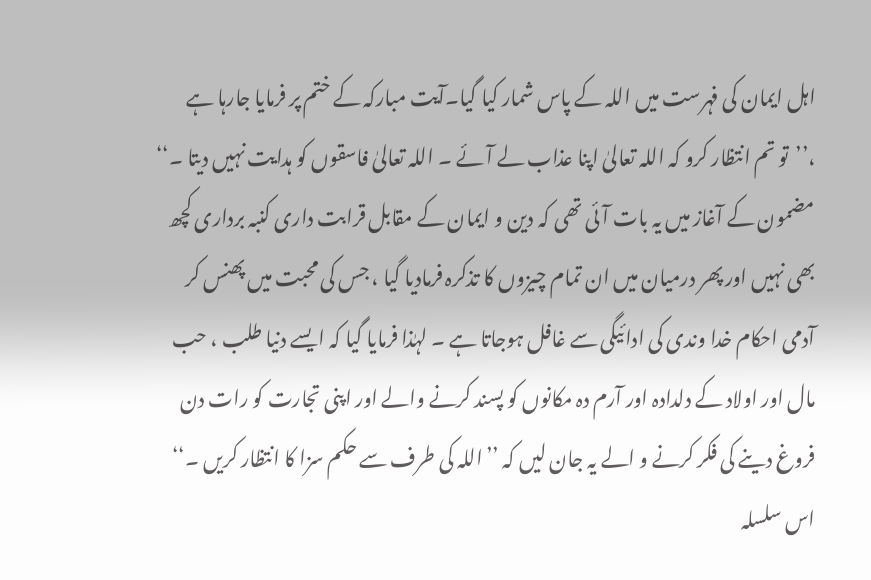اہل ایمان کی فہرست میں اللہ کے پاس شمار کیا گیا۔آیت مبارکہ کے ختم پر فرمایا جارہا ہے ،’’تو تم انتظار کرو کہ اللہ تعالیٰ اپنا عذاب لے آئے ۔ اللہ تعالیٰ فاسقوں کو ہدایت نہیں دیتا ۔‘‘
مضمون کے آغاز میں یہ بات آئی تھی کہ دین و ایمان کے مقابل قرابت داری کنبہ برداری کچھ بھی نہیں اور پھر درمیان میں ان تمام چیزوں کا تذکرہ فرمادیا گیا ، جس کی محبت میں پھنس کر آدمی احکام خدا وندی کی ادائیگی سے غافل ہوجاتا ہے ۔ لہٰذا فرمایا گیا کہ ایسے دنیا طلب ، حب مال اور اولاد کے دلدادہ اور آرم دہ مکانوں کو پسند کرنے والے اور اپنی تجارت کو رات دن فروغ دینے کی فکر کرنے و الے یہ جان لیں کہ ’’اللہ کی طرف سے حکم سزا کا انتظار کریں ۔‘‘
اس سلسلہ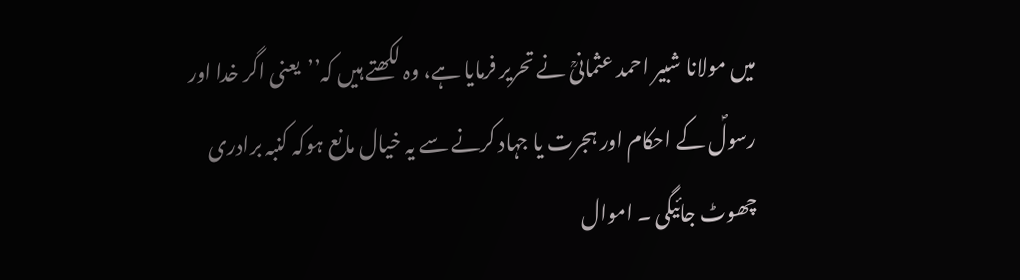میں مولانا شبیر احمد عثمانیؒ نے تحریر فرمایا ہے، وہ لکھتے ہیں کہ’’یعنی اگر خدا اور رسولؐ کے احکام اور ہجرت یا جہاد کرنے سے یہ خیال مانع ہوکہ کنبہ برادری چھوٹ جائیگی ۔ اموال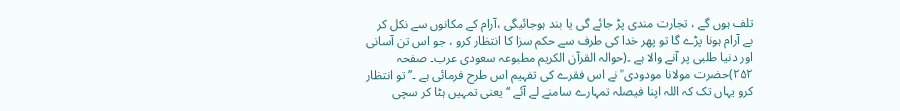تلف ہوں گے ، تجارت مندی پڑ جائے گی یا بند ہوجائیگی ،آرام کے مکانوں سے نکل کر بے آرام ہونا پڑے گا تو پھر خدا کی طرف سے حکم سزا کا انتظار کرو ، جو اس تن آسانی اور دنیا طلبی پر آنے والا ہے ۔(حوالہ القرآن الکریم مطبوعہ سعودی عرب۔ صفحہ ۲۵۲)حضرت مولانا مودودی ؒ نے اس فقرے کی تفہیم اس طرح فرمائی ہے ۔’’تو انتظار کرو یہاں تک کہ اللہ اپنا فیصلہ تمہارے سامنے لے آئے ‘‘یعنی تمہیں ہٹا کر سچی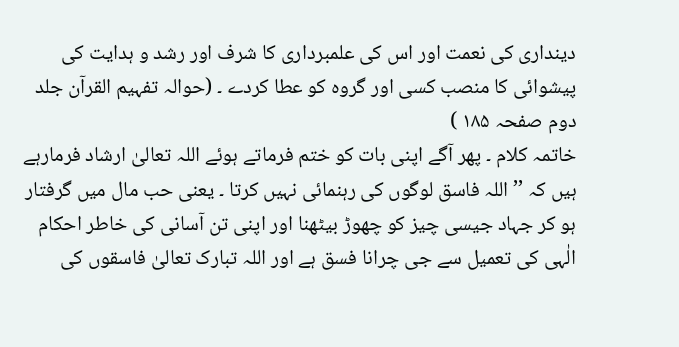دینداری کی نعمت اور اس کی علمبرداری کا شرف اور رشد و ہدایت کی پیشوائی کا منصب کسی اور گروہ کو عطا کردے ۔ (حوالہ تفہیم القرآن جلد دوم صفحہ ۱۸۵ )
خاتمہ کلام ۔ پھر آگے اپنی بات کو ختم فرماتے ہوئے اللہ تعالیٰ ارشاد فرمارہے ہیں کہ ’’ اللہ فاسق لوگوں کی رہنمائی نہیں کرتا ۔ یعنی حب مال میں گرفتار ہو کر جہاد جیسی چیز کو چھوڑ بیٹھنا اور اپنی تن آسانی کی خاطر احکام الٰہی کی تعمیل سے جی چرانا فسق ہے اور اللہ تبارک تعالیٰ فاسقوں کی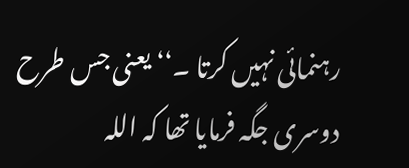رہنمائی نہیں کرتا ۔‘‘ یعنی جس طرح دوسری جگہ فرمایا تھا کہ اللہ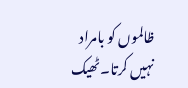ظالموں کو بامراد نہیں کرتا۔ٹھیک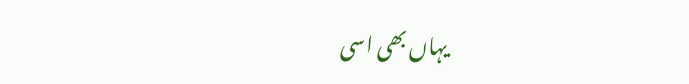یہاں بھی اسی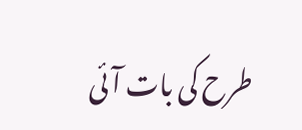طرح کی بات آئی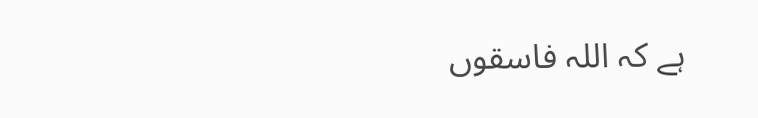ہے کہ اللہ فاسقوں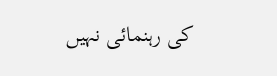کی رہنمائی نہیں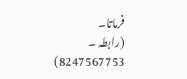فرماتا۔
(رابطہ ۔ 8247567753)